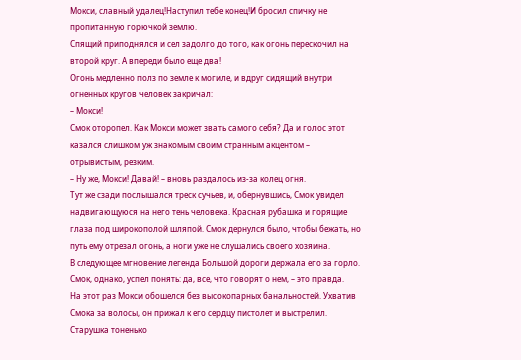Мокси, славный удалец!Наступил тебе конец!И бросил спичку не пропитанную горючкой землю.
Спящий приподнялся и сел задолго до того, как огонь перескочил на второй круг. А впереди было еще два!
Огонь медленно полз по земле к могиле, и вдруг сидящий внутри огненных кругов человек закричал:
– Мокси!
Смок оторопел. Как Мокси может звать самого себя? Да и голос этот казался слишком уж знакомым своим странным акцентом – отрывистым, резким.
– Ну же, Мокси! Давай! – вновь раздалось из-за колец огня.
Тут же сзади послышался треск сучьев, и, обернувшись, Смок увидел надвигающуюся на него тень человека. Красная рубашка и горящие глаза под широкополой шляпой. Смок дернулся было, чтобы бежать, но путь ему отрезал огонь, а ноги уже не слушались своего хозяина.
В следующее мгновение легенда Большой дороги держала его за горло.
Смок, однако, успел понять: да, все, что говорят о нем, – это правда.
На этот раз Мокси обошелся без высокопарных банальностей. Ухватив Смока за волосы, он прижал к его сердцу пистолет и выстрелил.
Старушка тоненько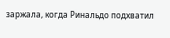заржала, когда Ринальдо подхватил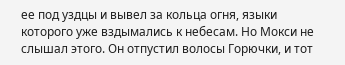ее под уздцы и вывел за кольца огня, языки которого уже вздымались к небесам. Но Мокси не слышал этого. Он отпустил волосы Горючки, и тот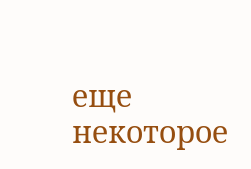еще некоторое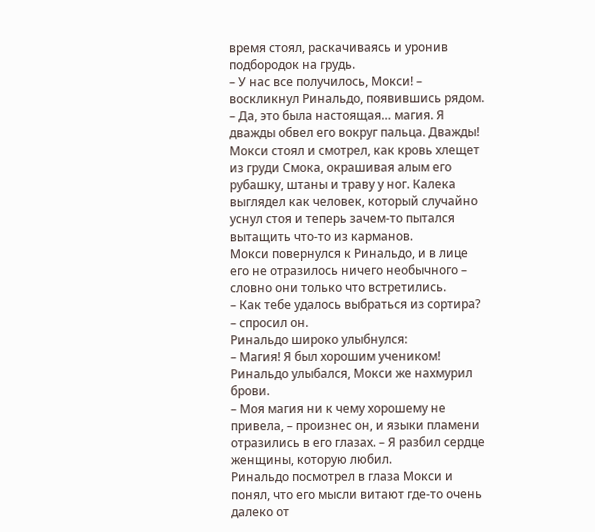время стоял, раскачиваясь и уронив подбородок на грудь.
– У нас все получилось, Мокси! – воскликнул Ринальдо, появившись рядом. – Да, это была настоящая… магия. Я дважды обвел его вокруг пальца. Дважды!
Мокси стоял и смотрел, как кровь хлещет из груди Смока, окрашивая алым его рубашку, штаны и траву у ног. Калека выглядел как человек, который случайно уснул стоя и теперь зачем-то пытался вытащить что-то из карманов.
Мокси повернулся к Ринальдо, и в лице его не отразилось ничего необычного – словно они только что встретились.
– Как тебе удалось выбраться из сортира? – спросил он.
Ринальдо широко улыбнулся:
– Магия! Я был хорошим учеником!
Ринальдо улыбался, Мокси же нахмурил брови.
– Моя магия ни к чему хорошему не привела, – произнес он, и языки пламени отразились в его глазах. – Я разбил сердце женщины, которую любил.
Ринальдо посмотрел в глаза Мокси и понял, что его мысли витают где-то очень далеко от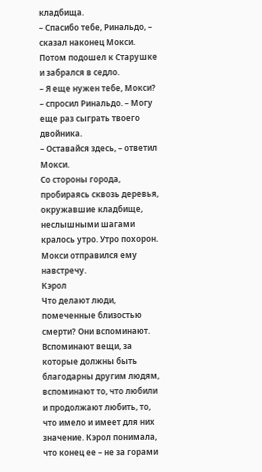кладбища.
– Спасибо тебе, Ринальдо, – сказал наконец Мокси.
Потом подошел к Старушке и забрался в седло.
– Я еще нужен тебе, Мокси? – спросил Ринальдо. – Могу еще раз сыграть твоего двойника.
– Оставайся здесь, – ответил Мокси.
Со стороны города, пробираясь сквозь деревья, окружавшие кладбище, неслышными шагами кралось утро. Утро похорон.
Мокси отправился ему навстречу.
Кэрол
Что делают люди, помеченные близостью смерти? Они вспоминают. Вспоминают вещи, за которые должны быть благодарны другим людям, вспоминают то, что любили и продолжают любить, то, что имело и имеет для них значение. Кэрол понимала, что конец ее – не за горами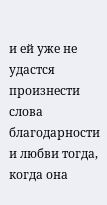и ей уже не удастся произнести слова благодарности и любви тогда, когда она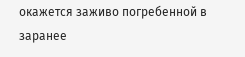окажется заживо погребенной в заранее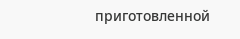приготовленной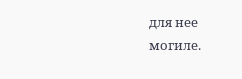для нее могиле.